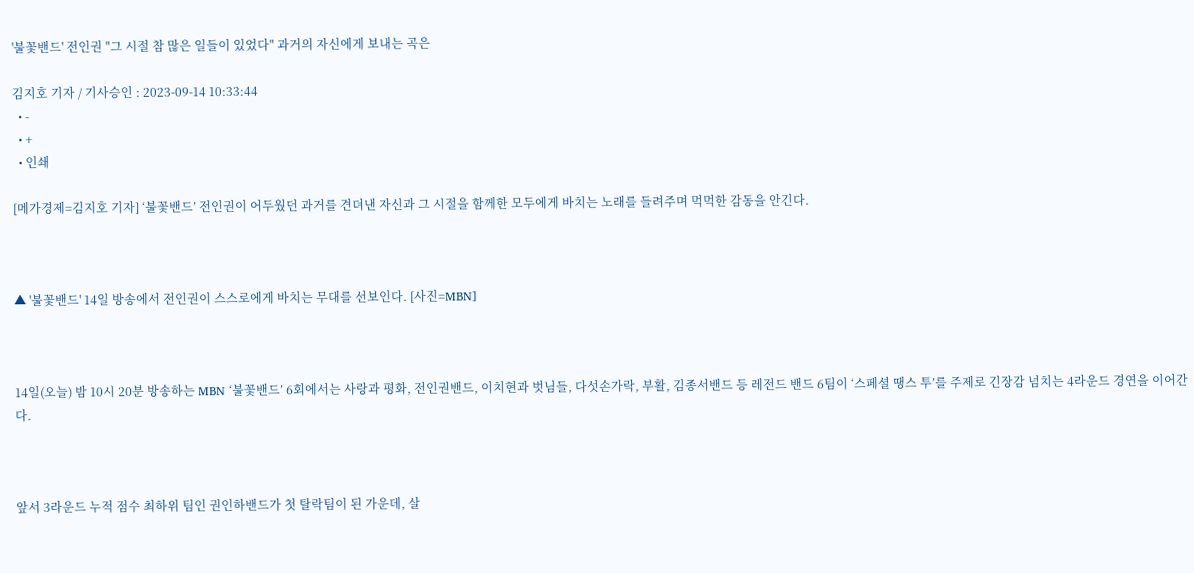'불꽃밴드' 전인권 "그 시절 참 많은 일들이 있었다" 과거의 자신에게 보내는 곡은

김지호 기자 / 기사승인 : 2023-09-14 10:33:44
  • -
  • +
  • 인쇄

[메가경제=김지호 기자] ‘불꽃밴드’ 전인권이 어두웠던 과거를 견뎌낸 자신과 그 시절을 함께한 모두에게 바치는 노래를 들려주며 먹먹한 감동을 안긴다.



▲ '불꽃밴드' 14일 방송에서 전인권이 스스로에게 바치는 무대를 선보인다. [사진=MBN]



14일(오늘) 밤 10시 20분 방송하는 MBN ‘불꽃밴드’ 6회에서는 사랑과 평화, 전인권밴드, 이치현과 벗님들, 다섯손가락, 부활, 김종서밴드 등 레전드 밴드 6팀이 ‘스페셜 땡스 투’를 주제로 긴장감 넘치는 4라운드 경연을 이어간다.



앞서 3라운드 누적 점수 최하위 팀인 권인하밴드가 첫 탈락팀이 된 가운데, 살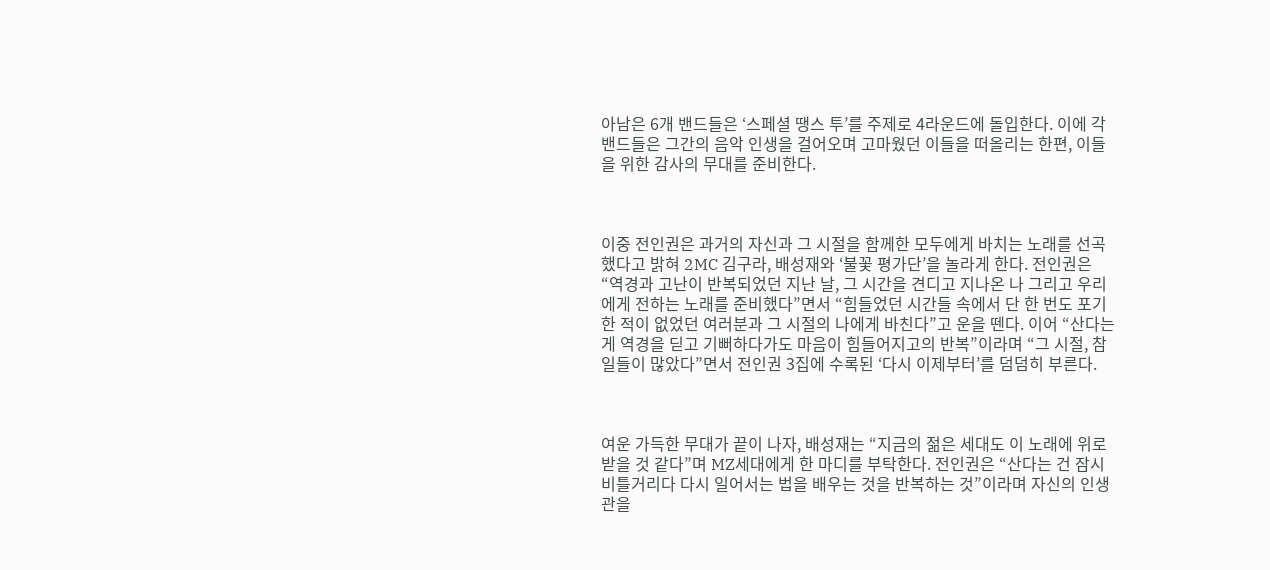아남은 6개 밴드들은 ‘스페셜 땡스 투’를 주제로 4라운드에 돌입한다. 이에 각 밴드들은 그간의 음악 인생을 걸어오며 고마웠던 이들을 떠올리는 한편, 이들을 위한 감사의 무대를 준비한다.



이중 전인권은 과거의 자신과 그 시절을 함께한 모두에게 바치는 노래를 선곡했다고 밝혀 2MC 김구라, 배성재와 ‘불꽃 평가단’을 놀라게 한다. 전인권은 “역경과 고난이 반복되었던 지난 날, 그 시간을 견디고 지나온 나 그리고 우리에게 전하는 노래를 준비했다”면서 “힘들었던 시간들 속에서 단 한 번도 포기한 적이 없었던 여러분과 그 시절의 나에게 바친다”고 운을 뗀다. 이어 “산다는 게 역경을 딛고 기뻐하다가도 마음이 힘들어지고의 반복”이라며 “그 시절, 참 일들이 많았다”면서 전인권 3집에 수록된 ‘다시 이제부터’를 덤덤히 부른다.



여운 가득한 무대가 끝이 나자, 배성재는 “지금의 젊은 세대도 이 노래에 위로 받을 것 같다”며 MZ세대에게 한 마디를 부탁한다. 전인권은 “산다는 건 잠시 비틀거리다 다시 일어서는 법을 배우는 것을 반복하는 것”이라며 자신의 인생관을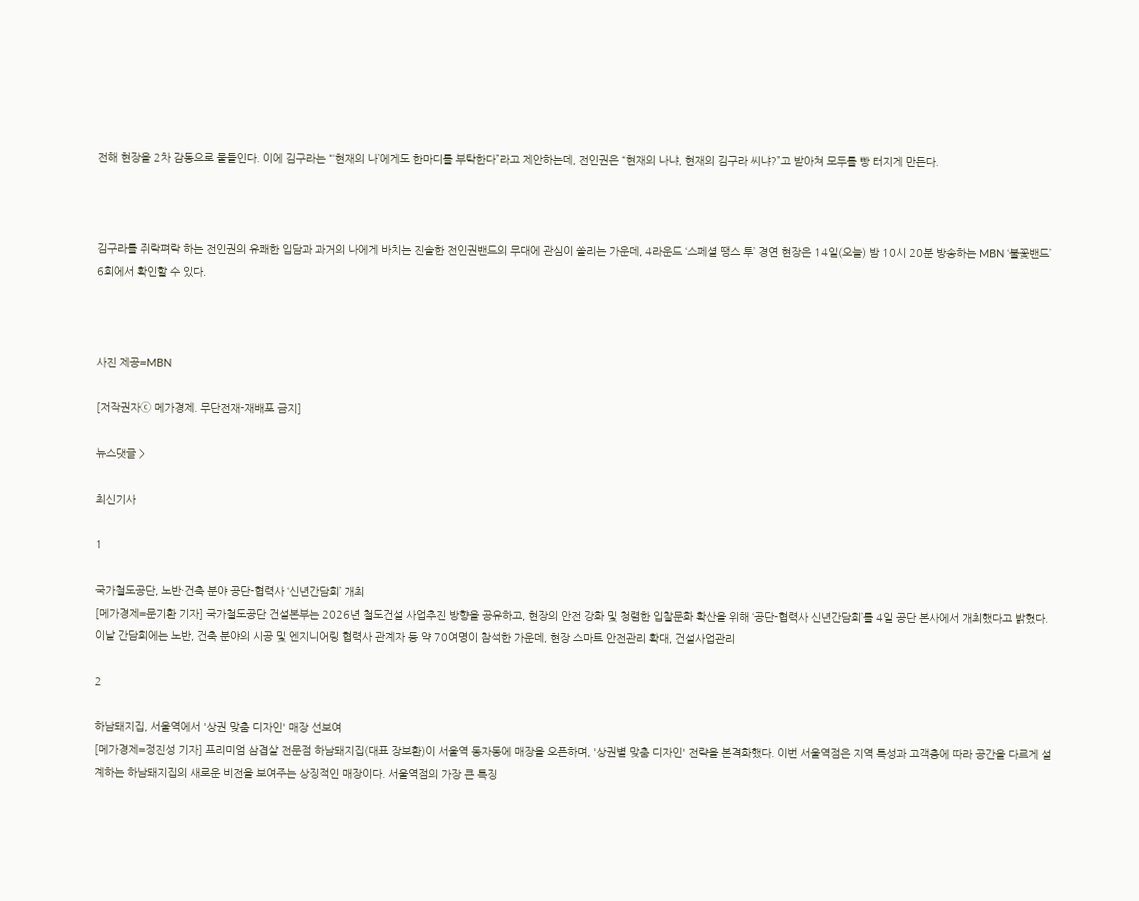전해 현장을 2차 감동으로 물들인다. 이에 김구라는 “‘현재의 나’에게도 한마디를 부탁한다”라고 제안하는데, 전인권은 “현재의 나냐, 현재의 김구라 씨냐?”고 받아쳐 모두를 빵 터지게 만든다.



김구라를 쥐락펴락 하는 전인권의 유쾌한 입담과 과거의 나에게 바치는 진솔한 전인권밴드의 무대에 관심이 쏠리는 가운데, 4라운드 ‘스페셜 땡스 투’ 경연 현장은 14일(오늘) 밤 10시 20분 방송하는 MBN ‘불꽃밴드’ 6회에서 확인할 수 있다.



사진 제공=MBN

[저작권자ⓒ 메가경제. 무단전재-재배포 금지]

뉴스댓글 >

최신기사

1

국가철도공단, 노반·건축 분야 공단-협력사 ‘신년간담회’ 개최
[메가경제=문기환 기자] 국가철도공단 건설본부는 2026년 철도건설 사업추진 방향을 공유하고, 현장의 안전 강화 및 청렴한 입찰문화 확산을 위해 ‘공단-협력사 신년간담회’를 4일 공단 본사에서 개최했다고 밝혔다. 이날 간담회에는 노반, 건축 분야의 시공 및 엔지니어링 협력사 관계자 등 약 70여명이 참석한 가운데, 현장 스마트 안전관리 확대, 건설사업관리

2

하남돼지집, 서울역에서 '상권 맞춤 디자인' 매장 선보여
[메가경제=정진성 기자] 프리미엄 삼겹살 전문점 하남돼지집(대표 장보환)이 서울역 동자동에 매장을 오픈하며, '상권별 맞춤 디자인' 전략을 본격화했다. 이번 서울역점은 지역 특성과 고객층에 따라 공간을 다르게 설계하는 하남돼지집의 새로운 비전을 보여주는 상징적인 매장이다. 서울역점의 가장 큰 특징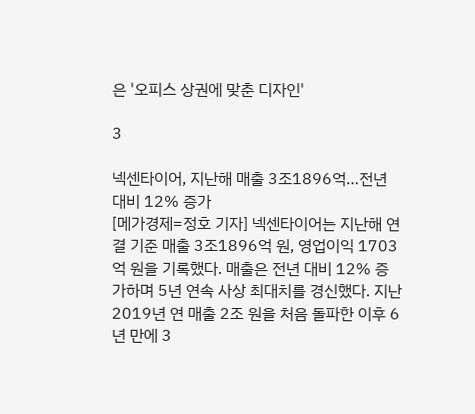은 '오피스 상권에 맞춘 디자인'

3

넥센타이어, 지난해 매출 3조1896억…전년 대비 12% 증가
[메가경제=정호 기자] 넥센타이어는 지난해 연결 기준 매출 3조1896억 원, 영업이익 1703억 원을 기록했다. 매출은 전년 대비 12% 증가하며 5년 연속 사상 최대치를 경신했다. 지난 2019년 연 매출 2조 원을 처음 돌파한 이후 6년 만에 3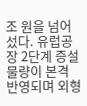조 원을 넘어섰다. 유럽공장 2단계 증설 물량이 본격 반영되며 외형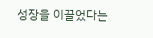성장을 이끌었다는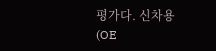평가다. 신차용(OE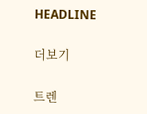HEADLINE

더보기

트렌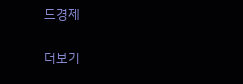드경제

더보기